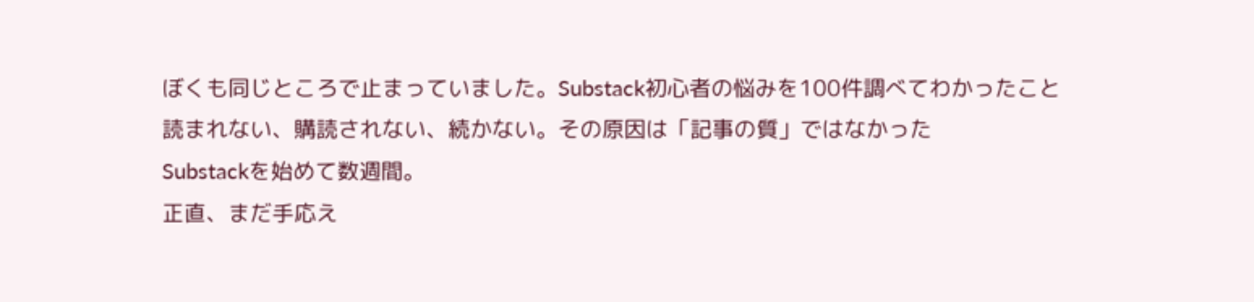ぼくも同じところで止まっていました。Substack初心者の悩みを100件調べてわかったこと
読まれない、購読されない、続かない。その原因は「記事の質」ではなかった
Substackを始めて数週間。
正直、まだ手応え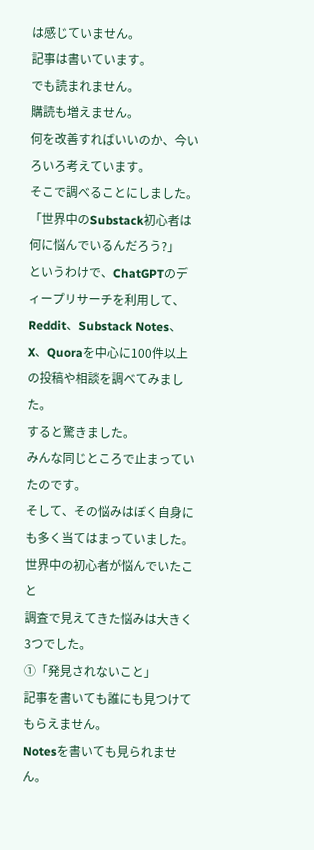は感じていません。
記事は書いています。
でも読まれません。
購読も増えません。
何を改善すればいいのか、今いろいろ考えています。
そこで調べることにしました。
「世界中のSubstack初心者は何に悩んでいるんだろう?」
というわけで、ChatGPTのディープリサーチを利用して、Reddit、Substack Notes、X、Quoraを中心に100件以上の投稿や相談を調べてみました。
すると驚きました。
みんな同じところで止まっていたのです。
そして、その悩みはぼく自身にも多く当てはまっていました。
世界中の初心者が悩んでいたこと
調査で見えてきた悩みは大きく3つでした。
①「発見されないこと」
記事を書いても誰にも見つけてもらえません。
Notesを書いても見られません。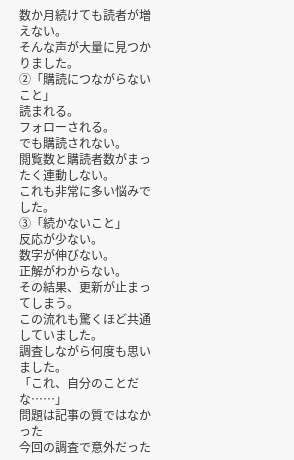数か月続けても読者が増えない。
そんな声が大量に見つかりました。
②「購読につながらないこと」
読まれる。
フォローされる。
でも購読されない。
閲覧数と購読者数がまったく連動しない。
これも非常に多い悩みでした。
③「続かないこと」
反応が少ない。
数字が伸びない。
正解がわからない。
その結果、更新が止まってしまう。
この流れも驚くほど共通していました。
調査しながら何度も思いました。
「これ、自分のことだな……」
問題は記事の質ではなかった
今回の調査で意外だった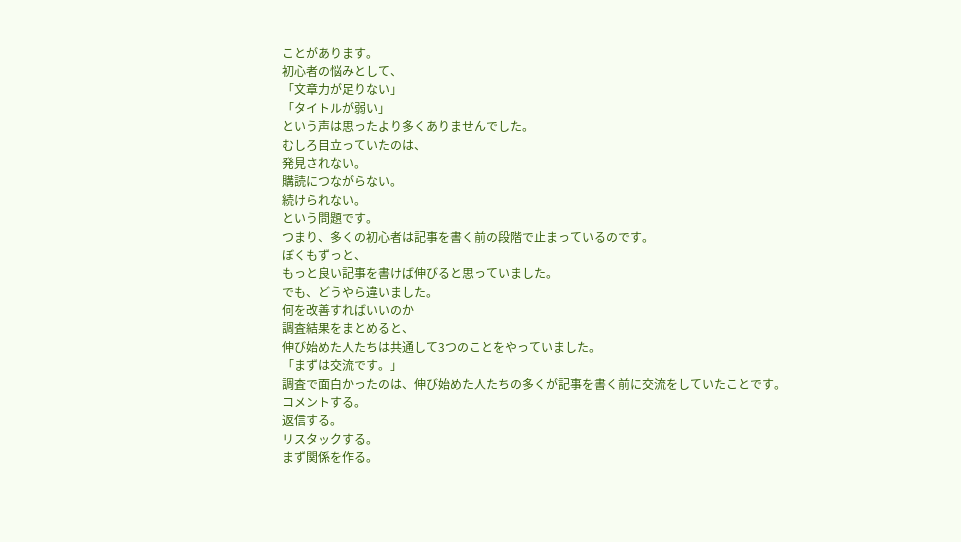ことがあります。
初心者の悩みとして、
「文章力が足りない」
「タイトルが弱い」
という声は思ったより多くありませんでした。
むしろ目立っていたのは、
発見されない。
購読につながらない。
続けられない。
という問題です。
つまり、多くの初心者は記事を書く前の段階で止まっているのです。
ぼくもずっと、
もっと良い記事を書けば伸びると思っていました。
でも、どうやら違いました。
何を改善すればいいのか
調査結果をまとめると、
伸び始めた人たちは共通して3つのことをやっていました。
「まずは交流です。」
調査で面白かったのは、伸び始めた人たちの多くが記事を書く前に交流をしていたことです。
コメントする。
返信する。
リスタックする。
まず関係を作る。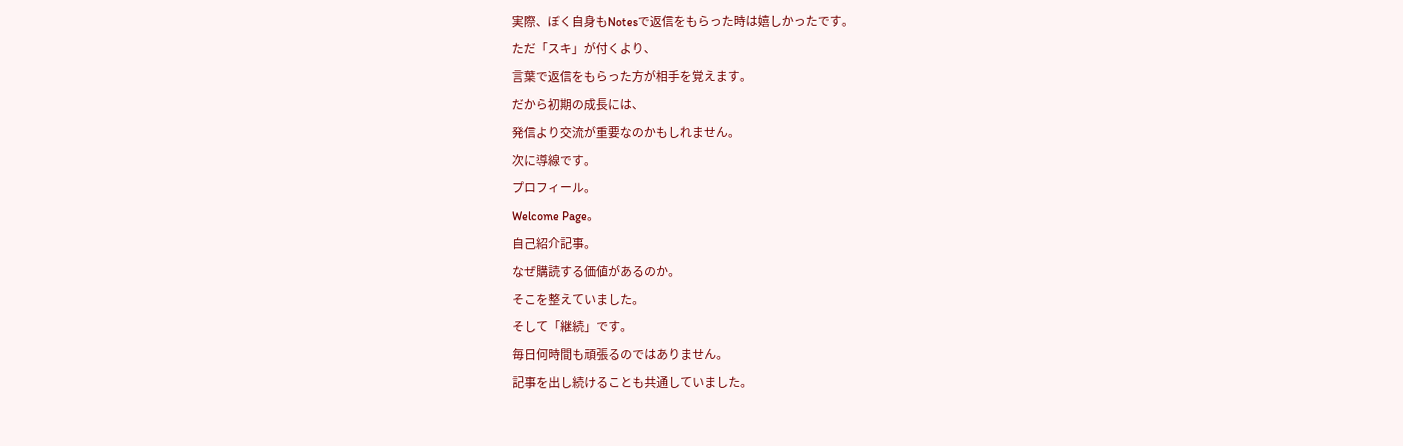実際、ぼく自身もNotesで返信をもらった時は嬉しかったです。
ただ「スキ」が付くより、
言葉で返信をもらった方が相手を覚えます。
だから初期の成長には、
発信より交流が重要なのかもしれません。
次に導線です。
プロフィール。
Welcome Page。
自己紹介記事。
なぜ購読する価値があるのか。
そこを整えていました。
そして「継続」です。
毎日何時間も頑張るのではありません。
記事を出し続けることも共通していました。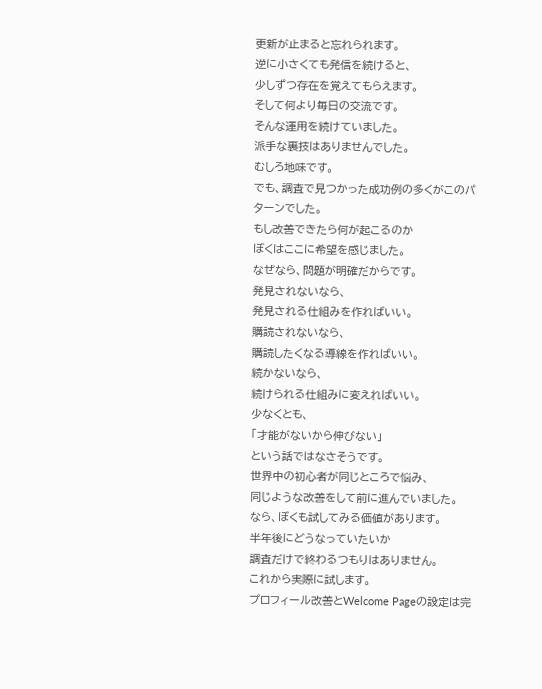更新が止まると忘れられます。
逆に小さくても発信を続けると、
少しずつ存在を覚えてもらえます。
そして何より毎日の交流です。
そんな運用を続けていました。
派手な裏技はありませんでした。
むしろ地味です。
でも、調査で見つかった成功例の多くがこのパターンでした。
もし改善できたら何が起こるのか
ぼくはここに希望を感じました。
なぜなら、問題が明確だからです。
発見されないなら、
発見される仕組みを作ればいい。
購読されないなら、
購読したくなる導線を作ればいい。
続かないなら、
続けられる仕組みに変えればいい。
少なくとも、
「才能がないから伸びない」
という話ではなさそうです。
世界中の初心者が同じところで悩み、
同じような改善をして前に進んでいました。
なら、ぼくも試してみる価値があります。
半年後にどうなっていたいか
調査だけで終わるつもりはありません。
これから実際に試します。
プロフィール改善とWelcome Pageの設定は完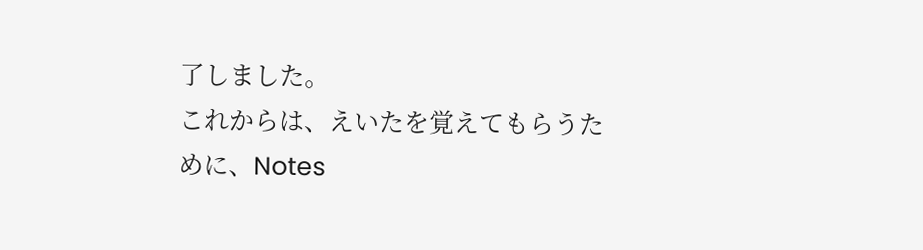了しました。
これからは、えいたを覚えてもらうために、Notes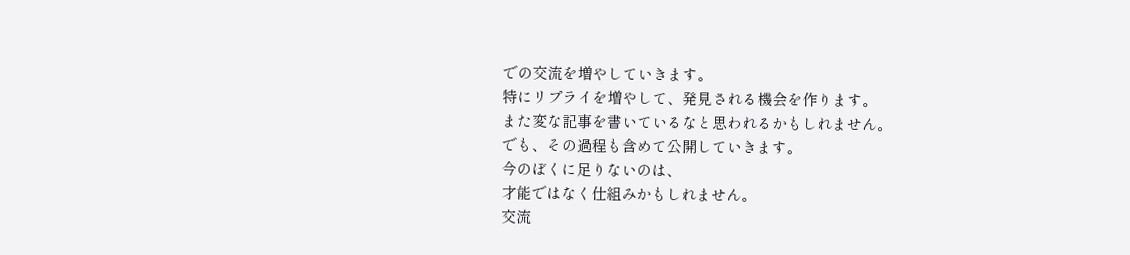での交流を増やしていきます。
特にリプライを増やして、発見される機会を作ります。
また変な記事を書いているなと思われるかもしれません。
でも、その過程も含めて公開していきます。
今のぼくに足りないのは、
才能ではなく仕組みかもしれません。
交流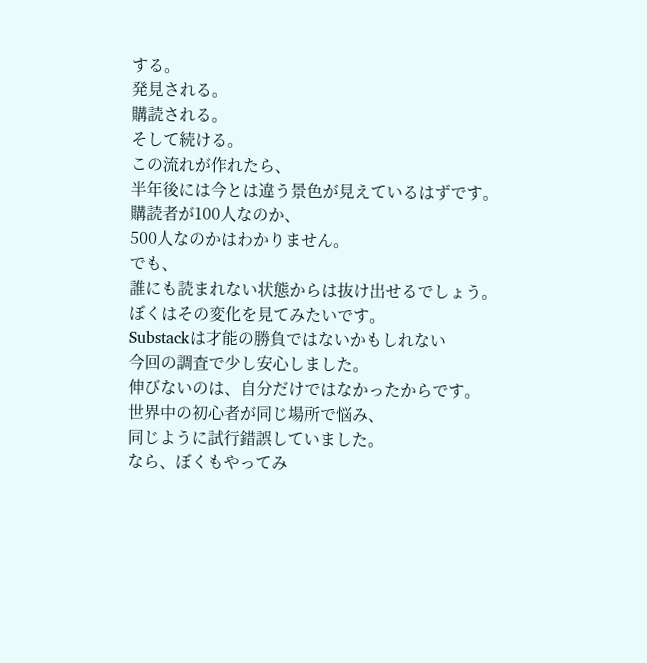する。
発見される。
購読される。
そして続ける。
この流れが作れたら、
半年後には今とは違う景色が見えているはずです。
購読者が100人なのか、
500人なのかはわかりません。
でも、
誰にも読まれない状態からは抜け出せるでしょう。
ぼくはその変化を見てみたいです。
Substackは才能の勝負ではないかもしれない
今回の調査で少し安心しました。
伸びないのは、自分だけではなかったからです。
世界中の初心者が同じ場所で悩み、
同じように試行錯誤していました。
なら、ぼくもやってみ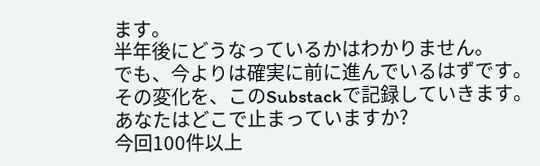ます。
半年後にどうなっているかはわかりません。
でも、今よりは確実に前に進んでいるはずです。
その変化を、このSubstackで記録していきます。
あなたはどこで止まっていますか?
今回100件以上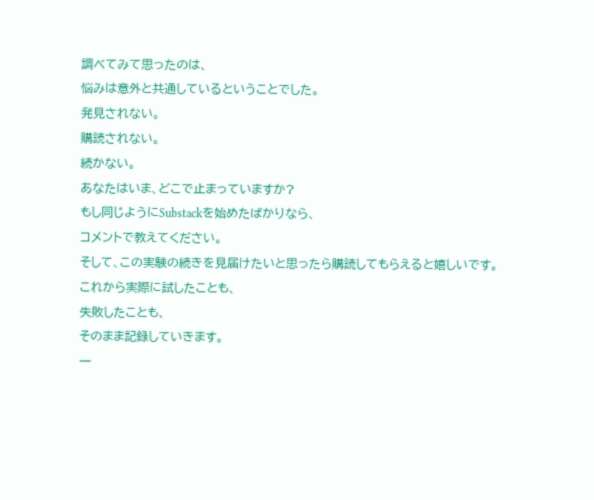調べてみて思ったのは、
悩みは意外と共通しているということでした。
発見されない。
購読されない。
続かない。
あなたはいま、どこで止まっていますか?
もし同じようにSubstackを始めたばかりなら、
コメントで教えてください。
そして、この実験の続きを見届けたいと思ったら購読してもらえると嬉しいです。
これから実際に試したことも、
失敗したことも、
そのまま記録していきます。
一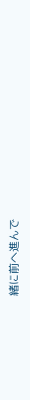緒に前へ進んで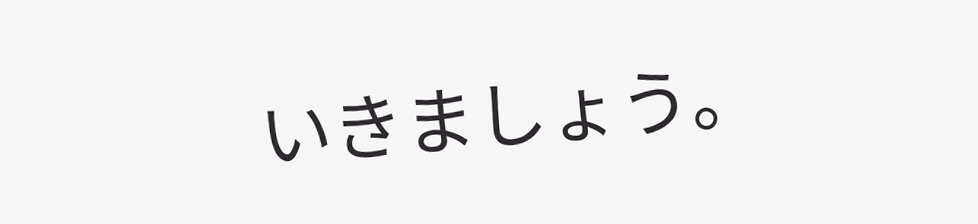いきましょう。